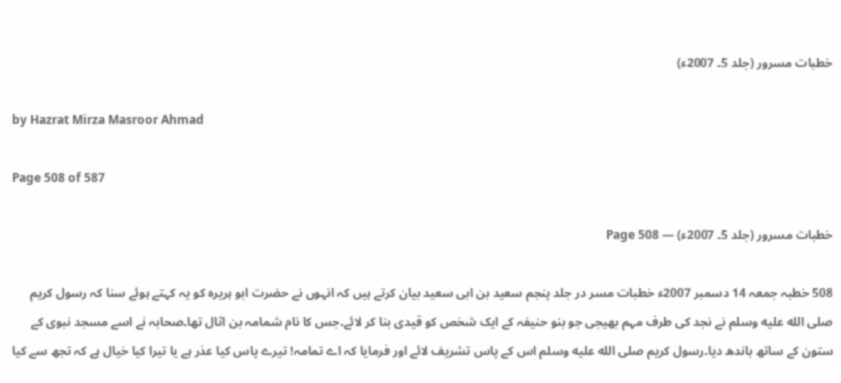خطبات مسرور (جلد 5۔ 2007ء)

by Hazrat Mirza Masroor Ahmad

Page 508 of 587

خطبات مسرور (جلد 5۔ 2007ء) — Page 508

508 خطبہ جمعہ 14 دسمبر 2007ء خطبات مسر در جلد پنجم سعید بن ابی سعید بیان کرتے ہیں کہ انہوں نے حضرت ابو ہریرہ کو یہ کہتے ہوئے سنا کہ رسول کریم صلى الله عليه وسلم نے نجد کی طرف مہم بھیجی جو بنو حنیفہ کے ایک شخص کو قیدی بنا کر لائے۔جس کا نام شمامہ بن اثال تھا۔صحابہ نے اسے مسجد نبوی کے ستون کے ساتھ باندھ دیا۔رسول کریم صلى الله عليه وسلم اس کے پاس تشریف لائے اور فرمایا کہ اے تمامہ! تیرے پاس کیا عذر ہے یا تیرا کیا خیال ہے کہ تجھ سے کیا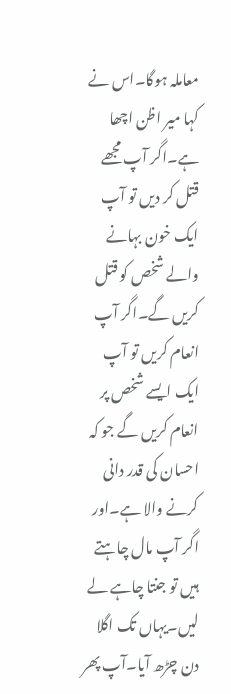معاملہ ہوگا۔اس نے کہا میر اظن اچھا ہے۔اگر آپ مجھے قتل کر دیں تو آپ ایک خون بہانے والے شخص کو قتل کریں گے۔اگر آپ انعام کریں تو آپ ایک ایسے شخص پر انعام کریں گے جو کہ احسان کی قدر دانی کرنے والا ہے۔اور اگر آپ مال چاہتے ہیں تو جنتا چاہے لے لیں۔یہاں تک اگلا دن چڑھ آیا۔آپ پھر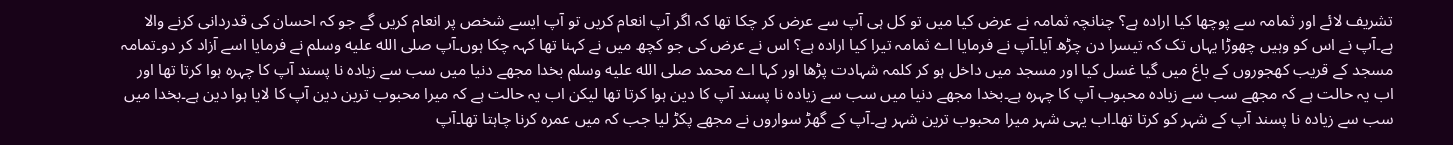تشریف لائے اور ثمامہ سے پوچھا کیا ارادہ ہے؟ چنانچہ ثمامہ نے عرض کیا میں تو کل ہی آپ سے عرض کر چکا تھا کہ اگر آپ انعام کریں تو آپ ایسے شخص پر انعام کریں گے جو کہ احسان کی قدردانی کرنے والا ہے۔آپ نے اس کو وہیں چھوڑا یہاں تک کہ تیسرا دن چڑھ آیا۔آپ نے فرمایا اے ثمامہ تیرا کیا ارادہ ہے؟ اس نے عرض کی جو کچھ میں نے کہنا تھا کہہ چکا ہوں۔آپ صلى الله عليه وسلم نے فرمایا اسے آزاد کر دو۔تمامہ مسجد کے قریب کھجوروں کے باغ میں گیا غسل کیا اور مسجد میں داخل ہو کر کلمہ شہادت پڑھا اور کہا اے محمد صلى الله عليه وسلم بخدا مجھے دنیا میں سب سے زیادہ نا پسند آپ کا چہرہ ہوا کرتا تھا اور اب یہ حالت ہے کہ مجھے سب سے زیادہ محبوب آپ کا چہرہ ہے۔بخدا مجھے دنیا میں سب سے زیادہ نا پسند آپ کا دین ہوا کرتا تھا لیکن اب یہ حالت ہے کہ میرا محبوب ترین دین آپ کا لایا ہوا دین ہے۔بخدا میں سب سے زیادہ نا پسند آپ کے شہر کو کرتا تھا۔اب یہی شہر میرا محبوب ترین شہر ہے۔آپ کے گھڑ سواروں نے مجھے پکڑ لیا جب کہ میں عمرہ کرنا چاہتا تھا۔آپ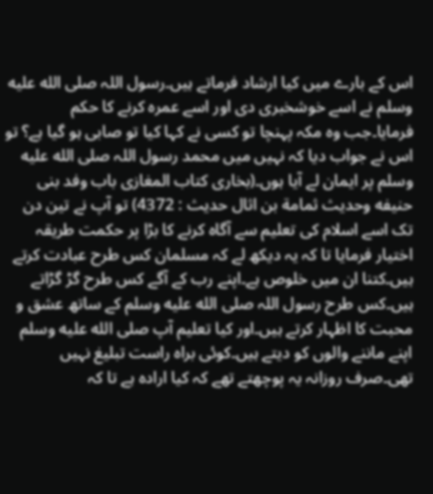اس کے بارے میں کیا ارشاد فرماتے ہیں۔رسول اللہ صلى الله عليه وسلم نے اسے خوشخبری دی اور اسے عمرہ کرنے کا حکم فرمایا۔جب وہ مکہ پہنچا تو کسی نے کہا کیا تو صابی ہو گیا ہے؟ تو اس نے جواب دیا کہ نہیں میں محمد رسول اللہ صلى الله عليه وسلم پر ایمان لے آیا ہوں۔(بخاری کتاب المغازى باب وفد بنى حنيفه وحديث ثمامة بن اثال حديث : 4372) تو آپ نے تین دن تک اسے اسلام کی تعلیم سے آگاہ کرنے کا بڑا پر حکمت طریقہ اختیار فرمایا تا کہ یہ دیکھ لے کہ مسلمان کس طرح عبادت کرتے ہیں۔کتنا ان میں خلوص ہے۔اپنے رب کے آگے کس طرح گڑ گڑاتے ہیں۔کس طرح رسول اللہ صلى الله عليه وسلم کے ساتھ عشق و محبت کا اظہار کرتے ہیں۔اور کیا تعلیم آپ صلى الله عليه وسلم اپنے ماننے والوں کو دیتے ہیں۔کوئی براہ راست تبلیغ نہیں تھی۔صرف روزانہ یہ پوچھتے تھے کہ کیا ارادہ ہے تا کہ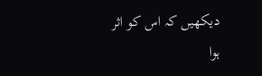دیکھیں کہ اس کو اثر ہوا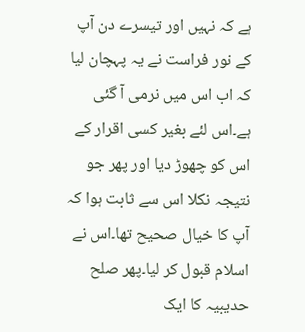ہے کہ نہیں اور تیسرے دن آپ کے نور فراست نے یہ پہچان لیا کہ اب اس میں نرمی آ گئی ہے۔اس لئے بغیر کسی اقرار کے اس کو چھوڑ دیا اور پھر جو نتیجہ نکلا اس سے ثابت ہوا کہ آپ کا خیال صحیح تھا۔اس نے اسلام قبول کر لیا۔پھر صلح حدیبیہ کا ایک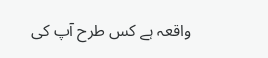واقعہ ہے کس طرح آپ کی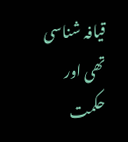قیافہ شناسی تھی اور حکمت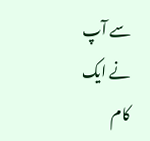سے آپ نے ایک کام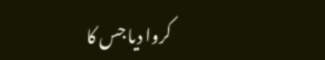کروا دیا جس کا